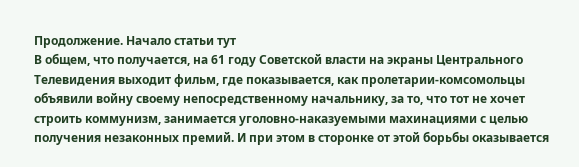Продолжение. Начало статьи тут
В общем, что получается, на 61 году Советской власти на экраны Центрального Телевидения выходит фильм, где показывается, как пролетарии-комсомольцы объявили войну своему непосредственному начальнику, за то, что тот не хочет строить коммунизм, занимается уголовно-наказуемыми махинациями с целью получения незаконных премий. И при этом в сторонке от этой борьбы оказывается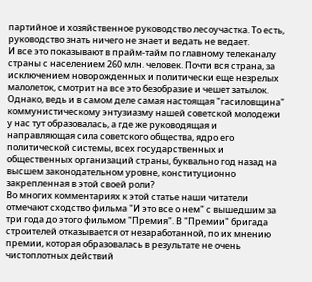партийное и хозяйственное руководство лесоучастка. То есть, руководство знать ничего не знает и ведать не ведает.
И все это показывают в прайм-тайм по главному телеканалу страны с населением 260 млн. человек. Почти вся страна, за исключением новорожденных и политически еще незрелых малолеток, смотрит на все это безобразие и чешет затылок.
Однако, ведь и в самом деле самая настоящая "гасиловщина" коммунистическому энтузиазму нашей советской молодежи у нас тут образовалась, а где же руководящая и направляющая сила советского общества, ядро его политической системы, всех государственных и общественных организаций страны, буквально год назад на высшем законодательном уровне, конституционно закрепленная в этой своей роли?
Во многих комментариях к этой статье наши читатели отмечают сходство фильма "И это все о нем" с вышедшим за три года до этого фильмом "Премия". В "Премии" бригада строителей отказывается от незаработанной, по их мнению премии, которая образовалась в результате не очень чистоплотных действий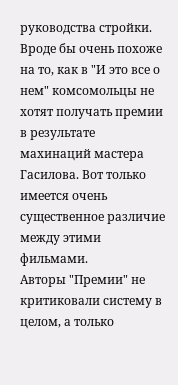руководства стройки. Вроде бы очень похоже на то, как в "И это все о нем" комсомольцы не хотят получать премии в результате махинаций мастера Гасилова. Вот только имеется очень существенное различие между этими фильмами.
Авторы "Премии" не критиковали систему в целом, а только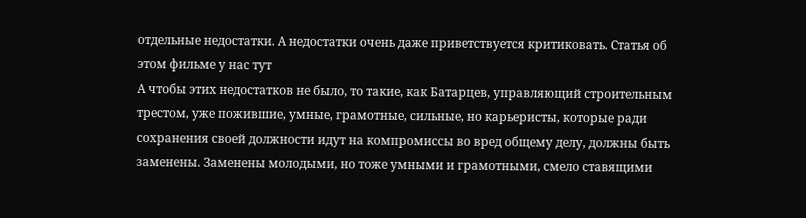отдельные недостатки. А недостатки очень даже приветствуется критиковать. Статья об этом фильме у нас тут
А чтобы этих недостатков не было, то такие, как Батарцев, управляющий строительным трестом, уже пожившие, умные, грамотные, сильные, но карьеристы, которые ради сохранения своей должности идут на компромиссы во вред общему делу, должны быть заменены. Заменены молодыми, но тоже умными и грамотными, смело ставящими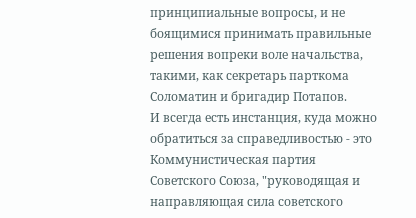принципиальные вопросы, и не боящимися принимать правильные решения вопреки воле начальства, такими, как секретарь парткома Соломатин и бригадир Потапов.
И всегда есть инстанция, куда можно обратиться за справедливостью - это Коммунистическая партия Советского Союза, "руководящая и направляющая сила советского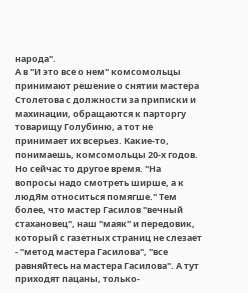народа".
А в "И это все о нем" комсомольцы принимают решение о снятии мастера Столетова с должности за приписки и махинации, обращаются к парторгу товарищу Голубиню, а тот не принимает их всерьез. Какие-то, понимаешь, комсомольцы 20-х годов. Но сейчас то другое время. "На вопросы надо смотреть ширше, а к людЯм относиться помягше." Тем более, что мастер Гасилов "вечный стахановец", наш "маяк" и передовик, который с газетных страниц не слезает - "метод мастера Гасилова", "все равняйтесь на мастера Гасилова". А тут приходят пацаны, только-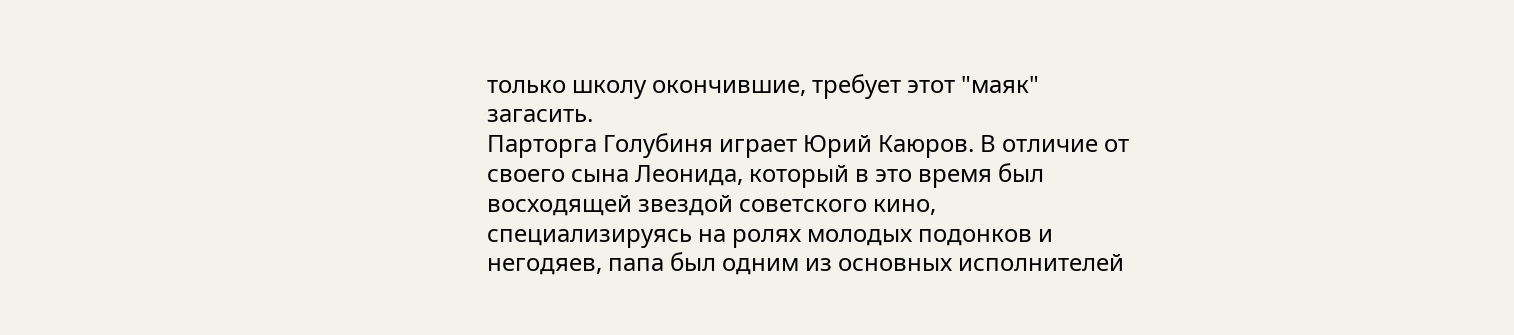только школу окончившие, требует этот "маяк" загасить.
Парторга Голубиня играет Юрий Каюров. В отличие от своего сына Леонида, который в это время был восходящей звездой советского кино, специализируясь на ролях молодых подонков и негодяев, папа был одним из основных исполнителей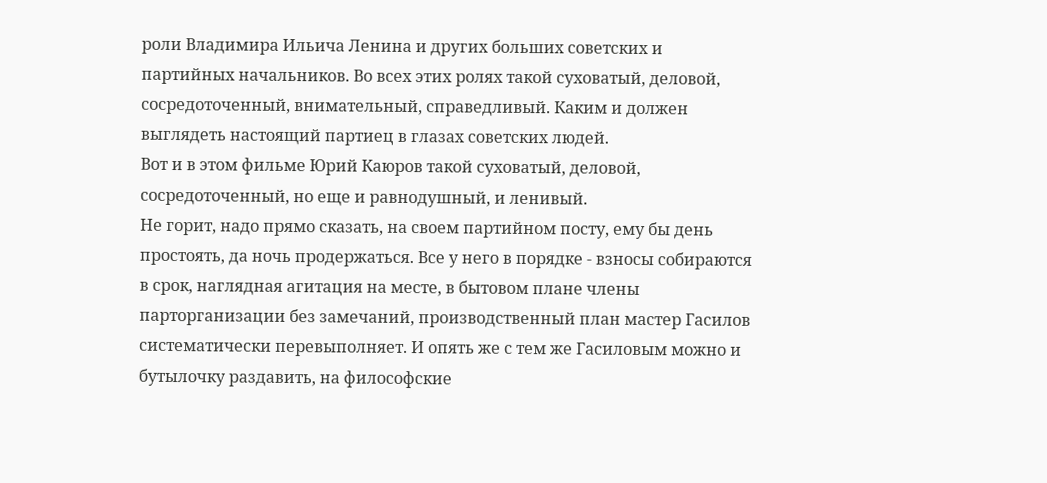роли Владимира Ильича Ленина и других больших советских и партийных начальников. Во всех этих ролях такой суховатый, деловой, сосредоточенный, внимательный, справедливый. Каким и должен выглядеть настоящий партиец в глазах советских людей.
Вот и в этом фильме Юрий Каюров такой суховатый, деловой, сосредоточенный, но еще и равнодушный, и ленивый.
Не горит, надо прямо сказать, на своем партийном посту, ему бы день простоять, да ночь продержаться. Все у него в порядке - взносы собираются в срок, наглядная агитация на месте, в бытовом плане члены парторганизации без замечаний, производственный план мастер Гасилов систематически перевыполняет. И опять же с тем же Гасиловым можно и бутылочку раздавить, на философские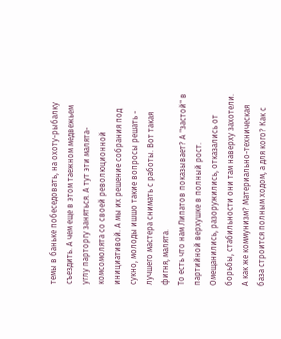темы в баньке побеседовать, на охоту-рыбалку съездить. А чем еще в этом таежном медвежьем углу парторгу заняться. А тут эти малята-комсомолята со своей революционной инициативой. А мы их решение собрания под сукно, молоды ишшо такие вопросы решать - лучшего мастера снимать с работы. Вот такая фигня, малята.
То есть что нам Липатов показывает? А "застой" в партийной верхушке в полный рост. Омещанились, разоружились, отказались от борьбы, стабильности они там наверху захотели. А как же коммунизм? Материально-техническая база строится полным ходом, а для кого? Как с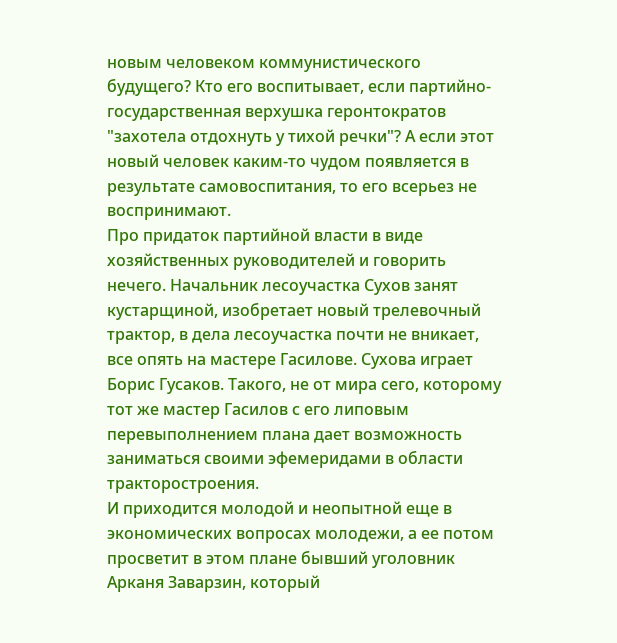новым человеком коммунистического будущего? Кто его воспитывает, если партийно-государственная верхушка геронтократов "захотела отдохнуть у тихой речки"? А если этот новый человек каким-то чудом появляется в результате самовоспитания, то его всерьез не воспринимают.
Про придаток партийной власти в виде хозяйственных руководителей и говорить нечего. Начальник лесоучастка Сухов занят кустарщиной, изобретает новый трелевочный трактор, в дела лесоучастка почти не вникает, все опять на мастере Гасилове. Сухова играет Борис Гусаков. Такого, не от мира сего, которому тот же мастер Гасилов с его липовым перевыполнением плана дает возможность заниматься своими эфемеридами в области тракторостроения.
И приходится молодой и неопытной еще в экономических вопросах молодежи, а ее потом просветит в этом плане бывший уголовник Арканя Заварзин, который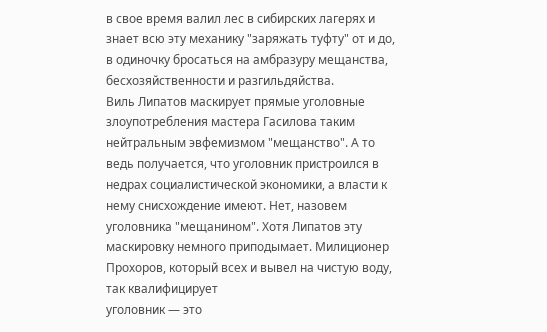в свое время валил лес в сибирских лагерях и знает всю эту механику "заряжать туфту" от и до, в одиночку бросаться на амбразуру мещанства, бесхозяйственности и разгильдяйства.
Виль Липатов маскирует прямые уголовные злоупотребления мастера Гасилова таким нейтральным эвфемизмом "мещанство". А то ведь получается, что уголовник пристроился в недрах социалистической экономики, а власти к нему снисхождение имеют. Нет, назовем уголовника "мещанином". Хотя Липатов эту маскировку немного приподымает. Милиционер Прохоров, который всех и вывел на чистую воду, так квалифицирует
уголовник — это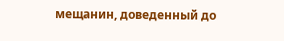мещанин, доведенный до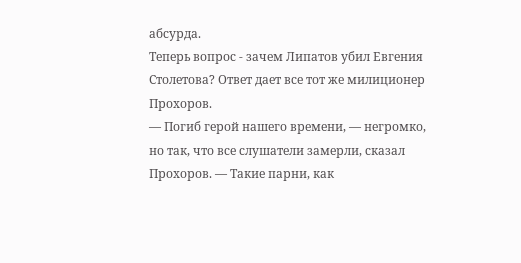абсурда.
Теперь вопрос - зачем Липатов убил Евгения Столетова? Ответ дает все тот же милиционер Прохоров.
— Погиб герой нашего времени, — негромко, но так, что все слушатели замерли, сказал Прохоров. — Такие парни, как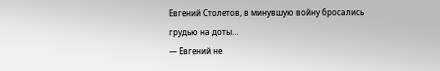Евгений Столетов, в минувшую войну бросались грудью на доты…
— Евгений не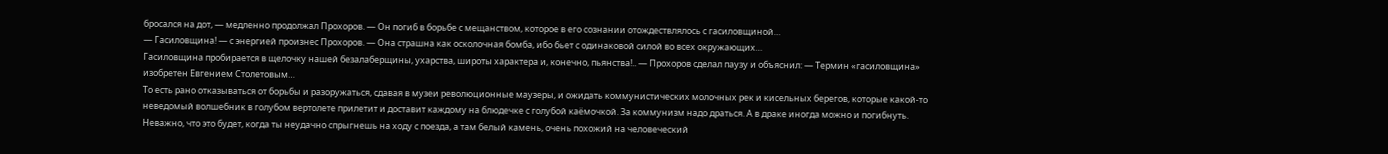бросался на дот, — медленно продолжал Прохоров. — Он погиб в борьбе с мещанством, которое в его сознании отождествлялось с гасиловщиной…
— Гасиловщина! — с энергией произнес Прохоров. — Она страшна как осколочная бомба, ибо бьет с одинаковой силой во всех окружающих…
Гасиловщина пробирается в щелочку нашей безалаберщины, ухарства, широты характера и, конечно, пьянства!.. — Прохоров сделал паузу и объяснил: — Термин «гасиловщина» изобретен Евгением Столетовым…
То есть рано отказываться от борьбы и разоружаться, сдавая в музеи революционные маузеры, и ожидать коммунистических молочных рек и кисельных берегов, которые какой-то неведомый волшебник в голубом вертолете прилетит и доставит каждому на блюдечке с голубой каёмочкой. За коммунизм надо драться. А в драке иногда можно и погибнуть. Неважно, что это будет, когда ты неудачно спрыгнешь на ходу с поезда, а там белый камень, очень похожий на человеческий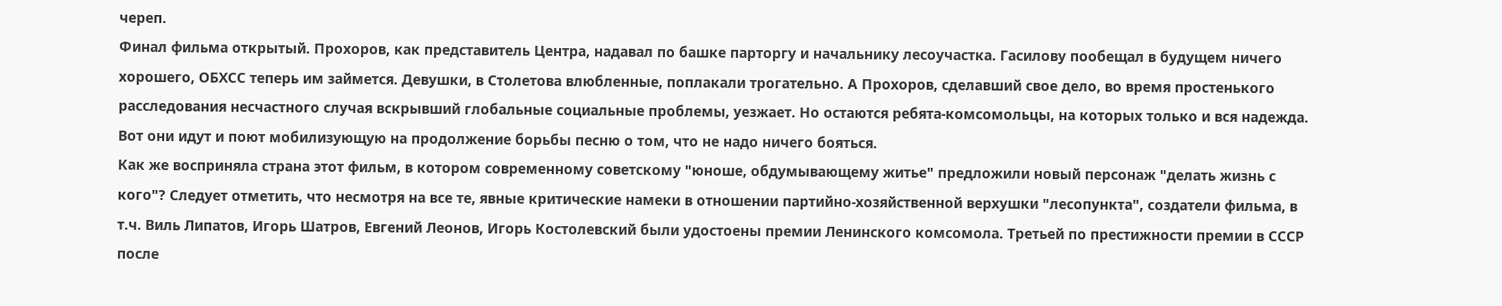череп.
Финал фильма открытый. Прохоров, как представитель Центра, надавал по башке парторгу и начальнику лесоучастка. Гасилову пообещал в будущем ничего хорошего, ОБХСС теперь им займется. Девушки, в Столетова влюбленные, поплакали трогательно. А Прохоров, сделавший свое дело, во время простенького расследования несчастного случая вскрывший глобальные социальные проблемы, уезжает. Но остаются ребята-комсомольцы, на которых только и вся надежда. Вот они идут и поют мобилизующую на продолжение борьбы песню о том, что не надо ничего бояться.
Как же восприняла страна этот фильм, в котором современному советскому "юноше, обдумывающему житье" предложили новый персонаж "делать жизнь с кого"? Следует отметить, что несмотря на все те, явные критические намеки в отношении партийно-хозяйственной верхушки "лесопункта", создатели фильма, в т.ч. Виль Липатов, Игорь Шатров, Евгений Леонов, Игорь Костолевский были удостоены премии Ленинского комсомола. Третьей по престижности премии в СССР после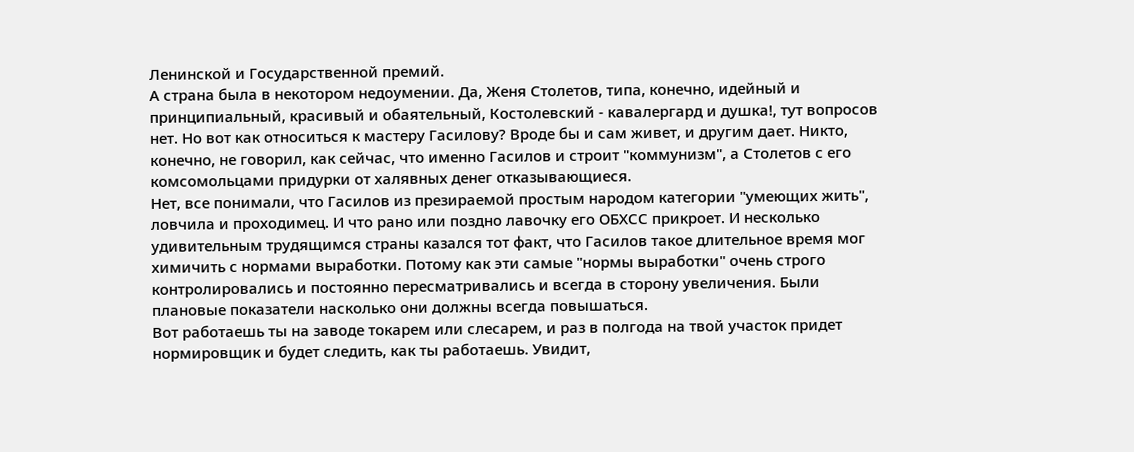Ленинской и Государственной премий.
А страна была в некотором недоумении. Да, Женя Столетов, типа, конечно, идейный и принципиальный, красивый и обаятельный, Костолевский - кавалергард и душка!, тут вопросов нет. Но вот как относиться к мастеру Гасилову? Вроде бы и сам живет, и другим дает. Никто, конечно, не говорил, как сейчас, что именно Гасилов и строит "коммунизм", а Столетов с его комсомольцами придурки от халявных денег отказывающиеся.
Нет, все понимали, что Гасилов из презираемой простым народом категории "умеющих жить", ловчила и проходимец. И что рано или поздно лавочку его ОБХСС прикроет. И несколько удивительным трудящимся страны казался тот факт, что Гасилов такое длительное время мог химичить с нормами выработки. Потому как эти самые "нормы выработки" очень строго контролировались и постоянно пересматривались и всегда в сторону увеличения. Были плановые показатели насколько они должны всегда повышаться.
Вот работаешь ты на заводе токарем или слесарем, и раз в полгода на твой участок придет нормировщик и будет следить, как ты работаешь. Увидит,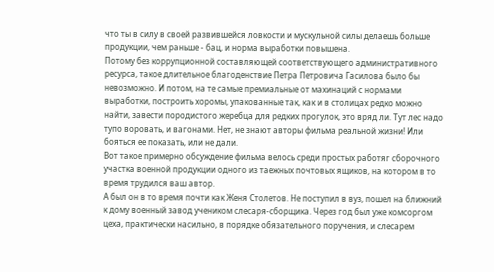что ты в силу в своей развившейся ловкости и мускульной силы делаешь больше продукции, чем раньше - бац, и норма выработки повышена.
Потому без коррупционной составляющей соответствующего административного ресурса, такое длительное благоденствие Петра Петровича Гасилова было бы невозможно. И потом, на те самые премиальные от махинаций с нормами выработки, построить хоромы, упакованные так, как и в столицах редко можно найти, завести породистого жеребца для редких прогулок, это вряд ли. Тут лес надо тупо воровать, и вагонами. Нет, не знают авторы фильма реальной жизни! Или бояться ее показать, или не дали.
Вот такое примерно обсуждение фильма велось среди простых работяг сборочного участка военной продукции одного из таежных почтовых ящиков, на котором в то время трудился ваш автор.
А был он в то время почти как Женя Столетов. Не поступил в вуз, пошел на ближний к дому военный завод учеником слесаря-сборщика. Через год был уже комсоргом цеха, практически насильно, в порядке обязательного поручения, и слесарем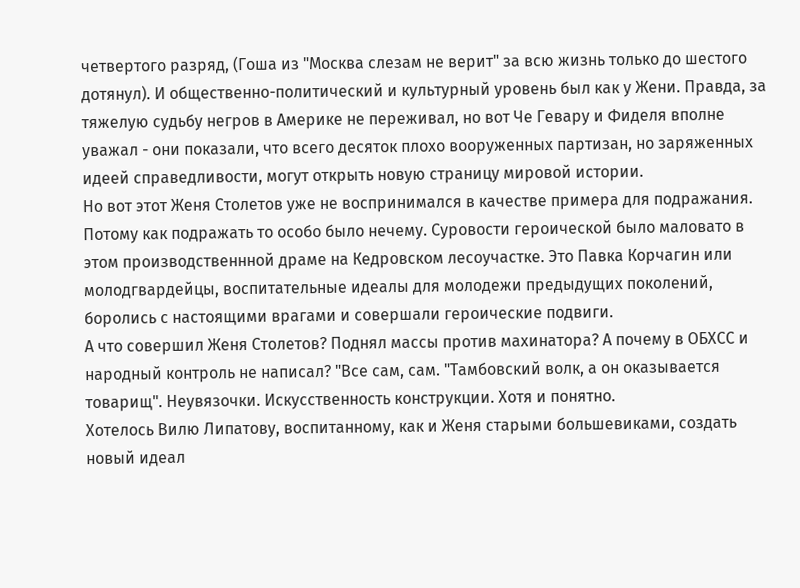четвертого разряд, (Гоша из "Москва слезам не верит" за всю жизнь только до шестого дотянул). И общественно-политический и культурный уровень был как у Жени. Правда, за тяжелую судьбу негров в Америке не переживал, но вот Че Гевару и Фиделя вполне уважал - они показали, что всего десяток плохо вооруженных партизан, но заряженных идеей справедливости, могут открыть новую страницу мировой истории.
Но вот этот Женя Столетов уже не воспринимался в качестве примера для подражания. Потому как подражать то особо было нечему. Суровости героической было маловато в этом производственнной драме на Кедровском лесоучастке. Это Павка Корчагин или молодгвардейцы, воспитательные идеалы для молодежи предыдущих поколений, боролись с настоящими врагами и совершали героические подвиги.
А что совершил Женя Столетов? Поднял массы против махинатора? А почему в ОБХСС и народный контроль не написал? "Все сам, сам. "Тамбовский волк, а он оказывается товарищ". Неувязочки. Искусственность конструкции. Хотя и понятно.
Хотелось Вилю Липатову, воспитанному, как и Женя старыми большевиками, создать новый идеал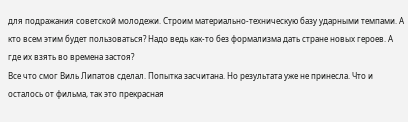для подражания советской молодежи. Строим материально-техническую базу ударными темпами. А кто всем этим будет пользоваться? Надо ведь как-то без формализма дать стране новых героев. А где их взять во времена застоя?
Все что смог Виль Липатов сделал. Попытка засчитана. Но результата уже не принесла. Что и осталось от фильма, так это прекрасная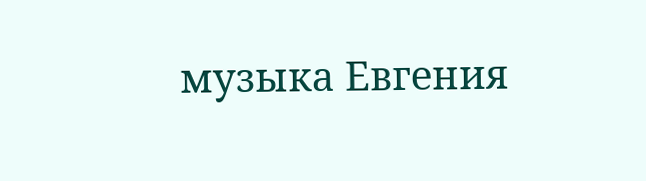музыка Евгения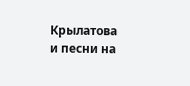Крылатова и песни на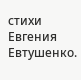стихи Евгения Евтушенко.